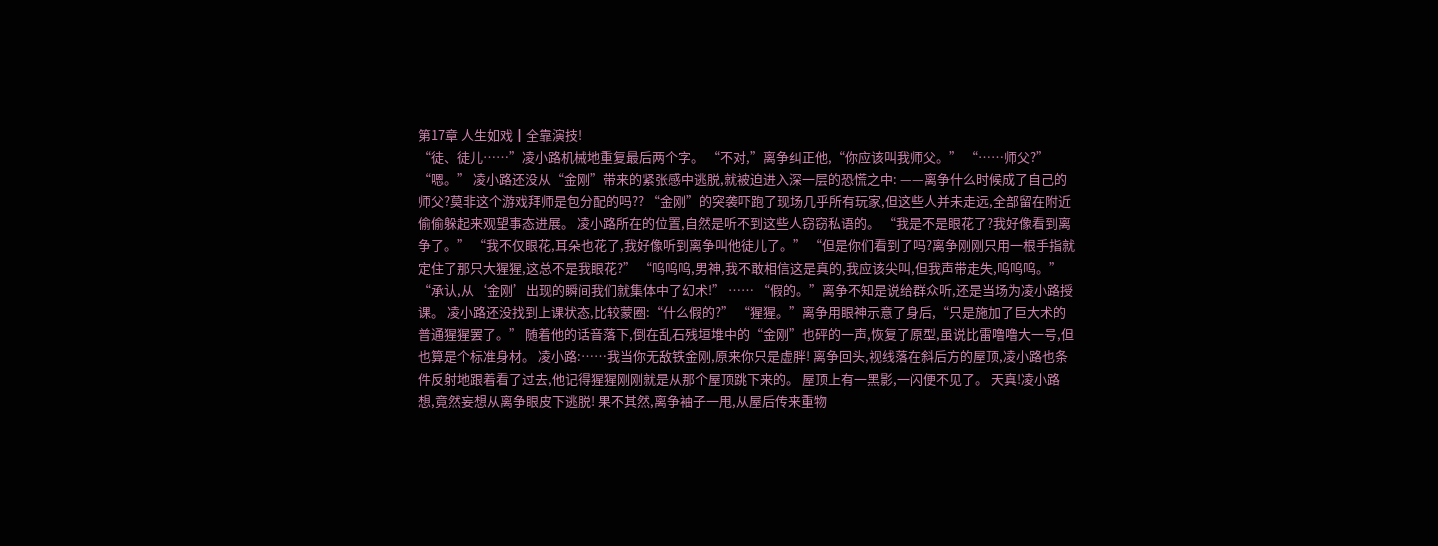第17章 人生如戏┃全靠演技!
“徒、徒儿……”凌小路机械地重复最后两个字。 “不对,”离争纠正他,“你应该叫我师父。” “……师父?” “嗯。” 凌小路还没从“金刚”带来的紧张感中逃脱,就被迫进入深一层的恐慌之中: ——离争什么时候成了自己的师父?莫非这个游戏拜师是包分配的吗?? “金刚”的突袭吓跑了现场几乎所有玩家,但这些人并未走远,全部留在附近偷偷躲起来观望事态进展。 凌小路所在的位置,自然是听不到这些人窃窃私语的。 “我是不是眼花了?我好像看到离争了。” “我不仅眼花,耳朵也花了,我好像听到离争叫他徒儿了。” “但是你们看到了吗?离争刚刚只用一根手指就定住了那只大猩猩,这总不是我眼花?” “呜呜呜,男神,我不敢相信这是真的,我应该尖叫,但我声带走失,呜呜呜。” “承认,从‘金刚’出现的瞬间我们就集体中了幻术!” …… “假的。”离争不知是说给群众听,还是当场为凌小路授课。 凌小路还没找到上课状态,比较蒙圈:“什么假的?” “猩猩。”离争用眼神示意了身后,“只是施加了巨大术的普通猩猩罢了。” 随着他的话音落下,倒在乱石残垣堆中的“金刚”也砰的一声,恢复了原型,虽说比雷噜噜大一号,但也算是个标准身材。 凌小路:……我当你无敌铁金刚,原来你只是虚胖! 离争回头,视线落在斜后方的屋顶,凌小路也条件反射地跟着看了过去,他记得猩猩刚刚就是从那个屋顶跳下来的。 屋顶上有一黑影,一闪便不见了。 天真!凌小路想,竟然妄想从离争眼皮下逃脱! 果不其然,离争袖子一甩,从屋后传来重物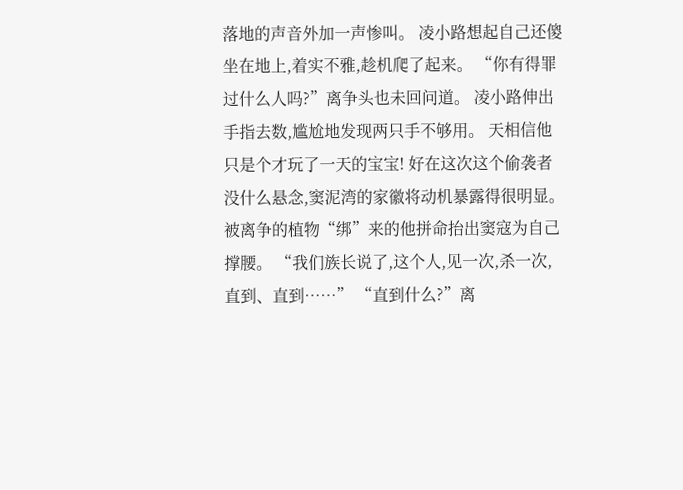落地的声音外加一声惨叫。 凌小路想起自己还傻坐在地上,着实不雅,趁机爬了起来。 “你有得罪过什么人吗?”离争头也未回问道。 凌小路伸出手指去数,尴尬地发现两只手不够用。 天相信他只是个才玩了一天的宝宝! 好在这次这个偷袭者没什么悬念,窦泥湾的家徽将动机暴露得很明显。 被离争的植物“绑”来的他拼命抬出窦寇为自己撑腰。 “我们族长说了,这个人,见一次,杀一次,直到、直到……” “直到什么?”离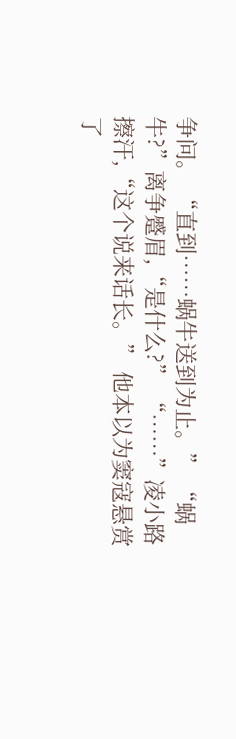争问。 “直到……蜗牛送到为止。” “蜗牛?”离争蹙眉,“是什么?” “……”凌小路擦汗,“这个说来话长。” 他本以为窦寇悬赏了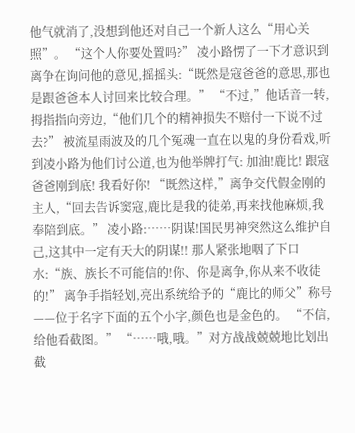他气就消了,没想到他还对自己一个新人这么“用心关照”。 “这个人你要处置吗?” 凌小路愣了一下才意识到离争在询问他的意见,摇摇头:“既然是寇爸爸的意思,那也是跟爸爸本人讨回来比较合理。” “不过,”他话音一转,拇指指向旁边,“他们几个的精神损失不赔付一下说不过去?” 被流星雨波及的几个冤魂一直在以鬼的身份看戏,听到凌小路为他们讨公道,也为他举牌打气: 加油!鹿比! 跟寇爸爸刚到底! 我看好你! “既然这样,”离争交代假金刚的主人,“回去告诉窦寇,鹿比是我的徒弟,再来找他麻烦,我奉陪到底。” 凌小路:……阴谋!国民男神突然这么维护自己,这其中一定有天大的阴谋!! 那人紧张地咽了下口水:“族、族长不可能信的!你、你是离争,你从来不收徒的!” 离争手指轻划,亮出系统给予的“鹿比的师父”称号——位于名字下面的五个小字,颜色也是金色的。 “不信,给他看截图。” “……哦,哦。”对方战战兢兢地比划出截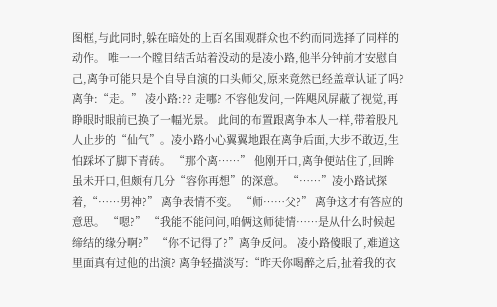图框,与此同时,躲在暗处的上百名围观群众也不约而同选择了同样的动作。 唯一一个瞠目结舌站着没动的是凌小路,他半分钟前才安慰自己,离争可能只是个自导自演的口头师父,原来竟然已经盖章认证了吗? 离争:“走。” 凌小路:?? 走哪? 不容他发问,一阵飓风屏蔽了视觉,再睁眼时眼前已换了一幅光景。 此间的布置跟离争本人一样,带着股凡人止步的“仙气”。凌小路小心翼翼地跟在离争后面,大步不敢迈,生怕踩坏了脚下青砖。 “那个离……” 他刚开口,离争便站住了,回眸虽未开口,但颇有几分“容你再想”的深意。 “……”凌小路试探着,“……男神?” 离争表情不变。 “师……父?” 离争这才有答应的意思。 “嗯?” “我能不能问问,咱俩这师徒情……是从什么时候起缔结的缘分啊?” “你不记得了?”离争反问。 凌小路傻眼了,难道这里面真有过他的出演? 离争轻描淡写:“昨天你喝醉之后,扯着我的衣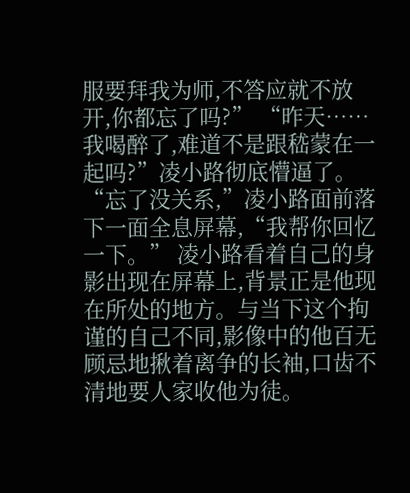服要拜我为师,不答应就不放开,你都忘了吗?” “昨天……我喝醉了,难道不是跟嵇蒙在一起吗?”凌小路彻底懵逼了。 “忘了没关系,”凌小路面前落下一面全息屏幕,“我帮你回忆一下。” 凌小路看着自己的身影出现在屏幕上,背景正是他现在所处的地方。与当下这个拘谨的自己不同,影像中的他百无顾忌地揪着离争的长袖,口齿不清地要人家收他为徒。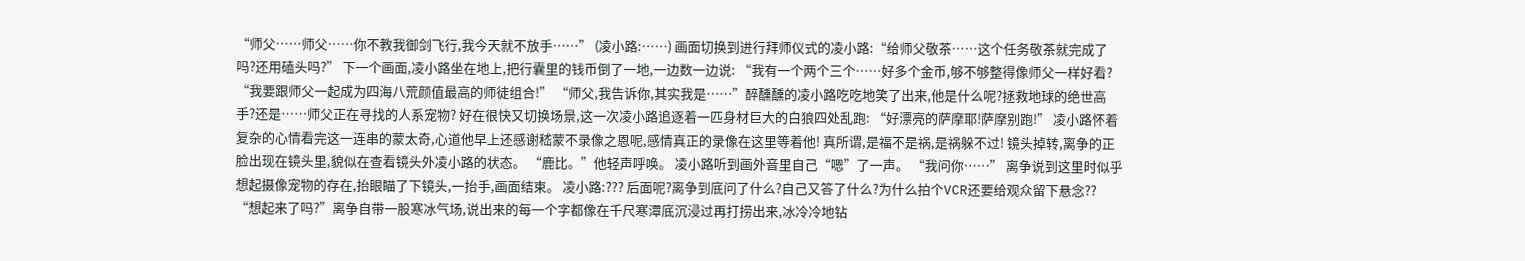“师父……师父……你不教我御剑飞行,我今天就不放手……” (凌小路:……) 画面切换到进行拜师仪式的凌小路:“给师父敬茶……这个任务敬茶就完成了吗?还用磕头吗?” 下一个画面,凌小路坐在地上,把行囊里的钱币倒了一地,一边数一边说: “我有一个两个三个……好多个金币,够不够整得像师父一样好看? “我要跟师父一起成为四海八荒颜值最高的师徒组合!” “师父,我告诉你,其实我是……”醉醺醺的凌小路吃吃地笑了出来,他是什么呢?拯救地球的绝世高手?还是……师父正在寻找的人系宠物? 好在很快又切换场景,这一次凌小路追逐着一匹身材巨大的白狼四处乱跑: “好漂亮的萨摩耶!萨摩别跑!” 凌小路怀着复杂的心情看完这一连串的蒙太奇,心道他早上还感谢嵇蒙不录像之恩呢,感情真正的录像在这里等着他! 真所谓,是福不是祸,是祸躲不过! 镜头掉转,离争的正脸出现在镜头里,貌似在查看镜头外凌小路的状态。 “鹿比。”他轻声呼唤。 凌小路听到画外音里自己“嗯”了一声。 “我问你……” 离争说到这里时似乎想起摄像宠物的存在,抬眼瞄了下镜头,一抬手,画面结束。 凌小路:??? 后面呢?离争到底问了什么?自己又答了什么?为什么拍个VCR还要给观众留下悬念?? “想起来了吗?”离争自带一股寒冰气场,说出来的每一个字都像在千尺寒潭底沉浸过再打捞出来,冰冷冷地钻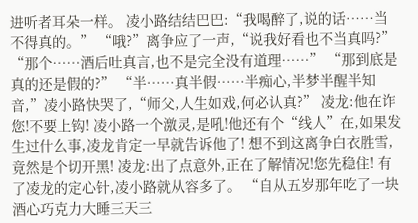进听者耳朵一样。 凌小路结结巴巴:“我喝醉了,说的话……当不得真的。” “哦?”离争应了一声,“说我好看也不当真吗?” “那个……酒后吐真言,也不是完全没有道理……” “那到底是真的还是假的?” “半……真半假……半痴心,半梦半醒半知音,”凌小路快哭了,“师父,人生如戏,何必认真?” 凌龙:他在诈您!不要上钩! 凌小路一个激灵,是吼!他还有个“线人”在,如果发生过什么事,凌龙肯定一早就告诉他了! 想不到这离争白衣胜雪,竟然是个切开黑! 凌龙:出了点意外,正在了解情况!您先稳住! 有了凌龙的定心针,凌小路就从容多了。 “自从五岁那年吃了一块酒心巧克力大睡三天三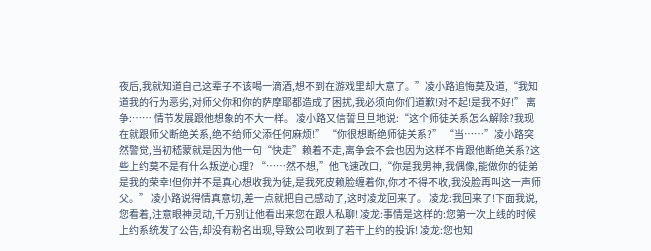夜后,我就知道自己这辈子不该喝一滴酒,想不到在游戏里却大意了。”凌小路追悔莫及道,“我知道我的行为恶劣,对师父你和你的萨摩耶都造成了困扰,我必须向你们道歉!对不起!是我不好!” 离争:…… 情节发展跟他想象的不大一样。 凌小路又信誓旦旦地说:“这个师徒关系怎么解除?我现在就跟师父断绝关系,绝不给师父添任何麻烦!” “你很想断绝师徒关系?” “当……”凌小路突然警觉,当初嵇蒙就是因为他一句“快走”赖着不走,离争会不会也因为这样不肯跟他断绝关系?这些上约莫不是有什么叛逆心理? “……然不想,”他飞速改口,“你是我男神,我偶像,能做你的徒弟是我的荣幸!但你并不是真心想收我为徒,是我死皮赖脸缠着你,你才不得不收,我没脸再叫这一声师父。” 凌小路说得情真意切,差一点就把自己感动了,这时凌龙回来了。 凌龙:我回来了!下面我说,您看着,注意眼神灵动,千万别让他看出来您在跟人私聊! 凌龙:事情是这样的:您第一次上线的时候上约系统发了公告,却没有粉名出现,导致公司收到了若干上约的投诉! 凌龙:您也知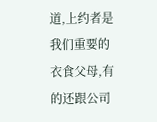道,上约者是我们重要的衣食父母,有的还跟公司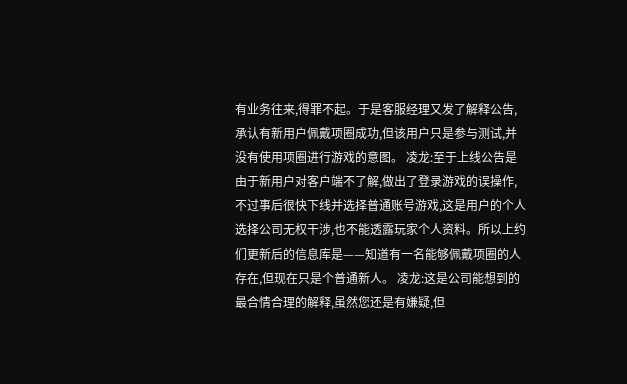有业务往来,得罪不起。于是客服经理又发了解释公告,承认有新用户佩戴项圈成功,但该用户只是参与测试,并没有使用项圈进行游戏的意图。 凌龙:至于上线公告是由于新用户对客户端不了解,做出了登录游戏的误操作,不过事后很快下线并选择普通账号游戏,这是用户的个人选择公司无权干涉,也不能透露玩家个人资料。所以上约们更新后的信息库是——知道有一名能够佩戴项圈的人存在,但现在只是个普通新人。 凌龙:这是公司能想到的最合情合理的解释,虽然您还是有嫌疑,但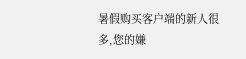暑假购买客户端的新人很多,您的嫌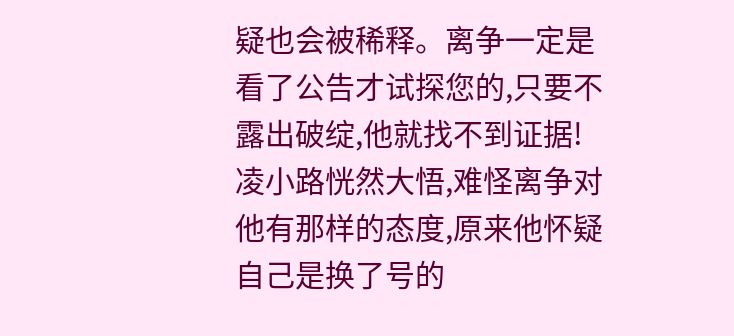疑也会被稀释。离争一定是看了公告才试探您的,只要不露出破绽,他就找不到证据! 凌小路恍然大悟,难怪离争对他有那样的态度,原来他怀疑自己是换了号的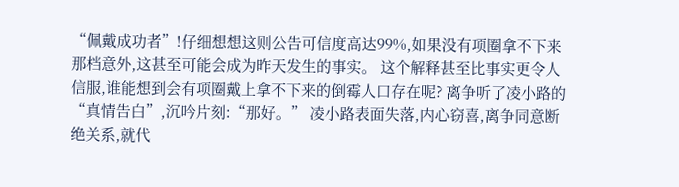“佩戴成功者”!仔细想想这则公告可信度高达99%,如果没有项圈拿不下来那档意外,这甚至可能会成为昨天发生的事实。 这个解释甚至比事实更令人信服,谁能想到会有项圈戴上拿不下来的倒霉人口存在呢? 离争听了凌小路的“真情告白”,沉吟片刻:“那好。” 凌小路表面失落,内心窃喜,离争同意断绝关系,就代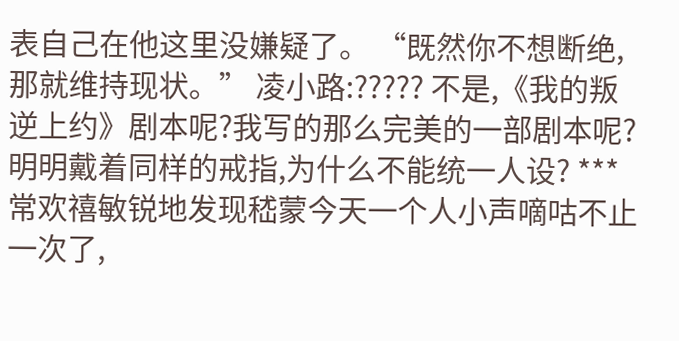表自己在他这里没嫌疑了。 “既然你不想断绝,那就维持现状。” 凌小路:????? 不是,《我的叛逆上约》剧本呢?我写的那么完美的一部剧本呢?明明戴着同样的戒指,为什么不能统一人设? *** 常欢禧敏锐地发现嵇蒙今天一个人小声嘀咕不止一次了,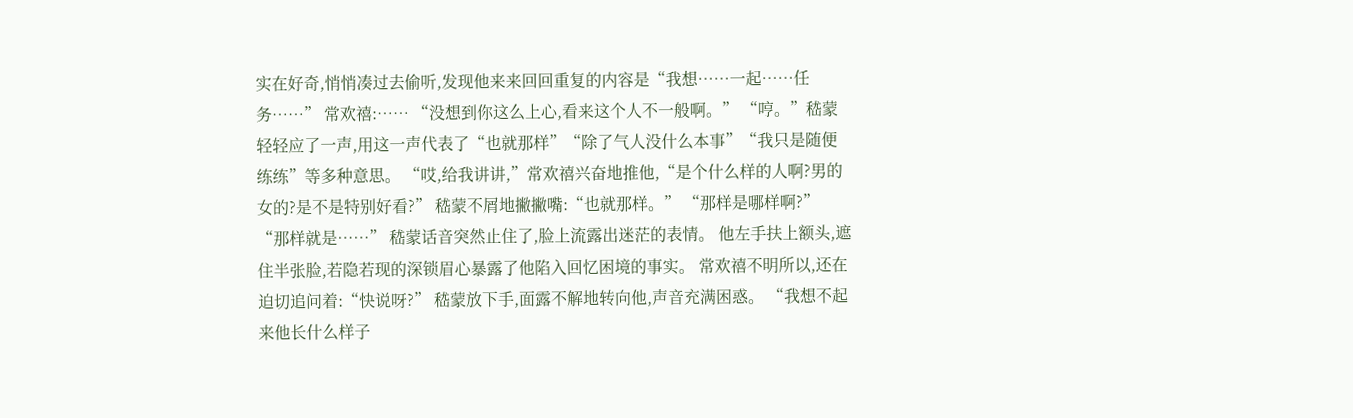实在好奇,悄悄凑过去偷听,发现他来来回回重复的内容是“我想……一起……任务……” 常欢禧:…… “没想到你这么上心,看来这个人不一般啊。” “哼。”嵇蒙轻轻应了一声,用这一声代表了“也就那样”“除了气人没什么本事”“我只是随便练练”等多种意思。 “哎,给我讲讲,”常欢禧兴奋地推他,“是个什么样的人啊?男的女的?是不是特别好看?” 嵇蒙不屑地撇撇嘴:“也就那样。” “那样是哪样啊?” “那样就是……” 嵇蒙话音突然止住了,脸上流露出迷茫的表情。 他左手扶上额头,遮住半张脸,若隐若现的深锁眉心暴露了他陷入回忆困境的事实。 常欢禧不明所以,还在迫切追问着:“快说呀?” 嵇蒙放下手,面露不解地转向他,声音充满困惑。 “我想不起来他长什么样子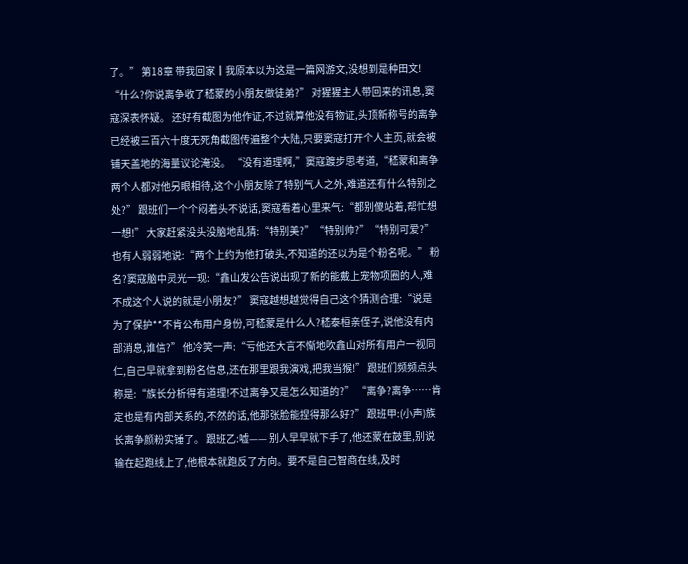了。” 第18章 带我回家┃我原本以为这是一篇网游文,没想到是种田文! “什么?你说离争收了嵇蒙的小朋友做徒弟?” 对猩猩主人带回来的讯息,窦寇深表怀疑。 还好有截图为他作证,不过就算他没有物证,头顶新称号的离争已经被三百六十度无死角截图传遍整个大陆,只要窦寇打开个人主页,就会被铺天盖地的海量议论淹没。 “没有道理啊,”窦寇踱步思考道,“嵇蒙和离争两个人都对他另眼相待,这个小朋友除了特别气人之外,难道还有什么特别之处?” 跟班们一个个闷着头不说话,窦寇看着心里来气:“都别傻站着,帮忙想一想!” 大家赶紧没头没脑地乱猜:“特别美?”“特别帅?”“特别可爱?” 也有人弱弱地说:“两个上约为他打破头,不知道的还以为是个粉名呢。” 粉名?窦寇脑中灵光一现:“鑫山发公告说出现了新的能戴上宠物项圈的人,难不成这个人说的就是小朋友?” 窦寇越想越觉得自己这个猜测合理:“说是为了保护**不肯公布用户身份,可嵇蒙是什么人?嵇泰桓亲侄子,说他没有内部消息,谁信?” 他冷笑一声:“亏他还大言不惭地吹鑫山对所有用户一视同仁,自己早就拿到粉名信息,还在那里跟我演戏,把我当猴!” 跟班们频频点头称是:“族长分析得有道理!不过离争又是怎么知道的?” “离争?离争……肯定也是有内部关系的,不然的话,他那张脸能捏得那么好?” 跟班甲:(小声)族长离争颜粉实锤了。 跟班乙:嘘—— 别人早早就下手了,他还蒙在鼓里,别说输在起跑线上了,他根本就跑反了方向。要不是自己智商在线,及时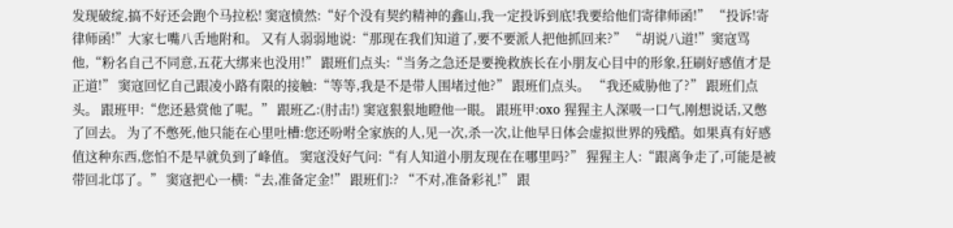发现破绽,搞不好还会跑个马拉松! 窦寇愤然:“好个没有契约精神的鑫山,我一定投诉到底!我要给他们寄律师函!” “投诉!寄律师函!”大家七嘴八舌地附和。 又有人弱弱地说:“那现在我们知道了,要不要派人把他抓回来?” “胡说八道!”窦寇骂他,“粉名自己不同意,五花大绑来也没用!” 跟班们点头:“当务之急还是要挽救族长在小朋友心目中的形象,狂刷好感值才是正道!” 窦寇回忆自己跟凌小路有限的接触:“等等,我是不是带人围堵过他?” 跟班们点头。 “我还威胁他了?” 跟班们点头。 跟班甲:“您还悬赏他了呢。” 跟班乙:(肘击!) 窦寇狠狠地瞪他一眼。 跟班甲:oxo 猩猩主人深吸一口气,刚想说话,又憋了回去。 为了不憋死,他只能在心里吐槽:您还吩咐全家族的人,见一次,杀一次,让他早日体会虚拟世界的残酷。如果真有好感值这种东西,您怕不是早就负到了峰值。 窦寇没好气问:“有人知道小朋友现在在哪里吗?” 猩猩主人:“跟离争走了,可能是被带回北邙了。” 窦寇把心一横:“去,准备定金!” 跟班们:? “不对,准备彩礼!” 跟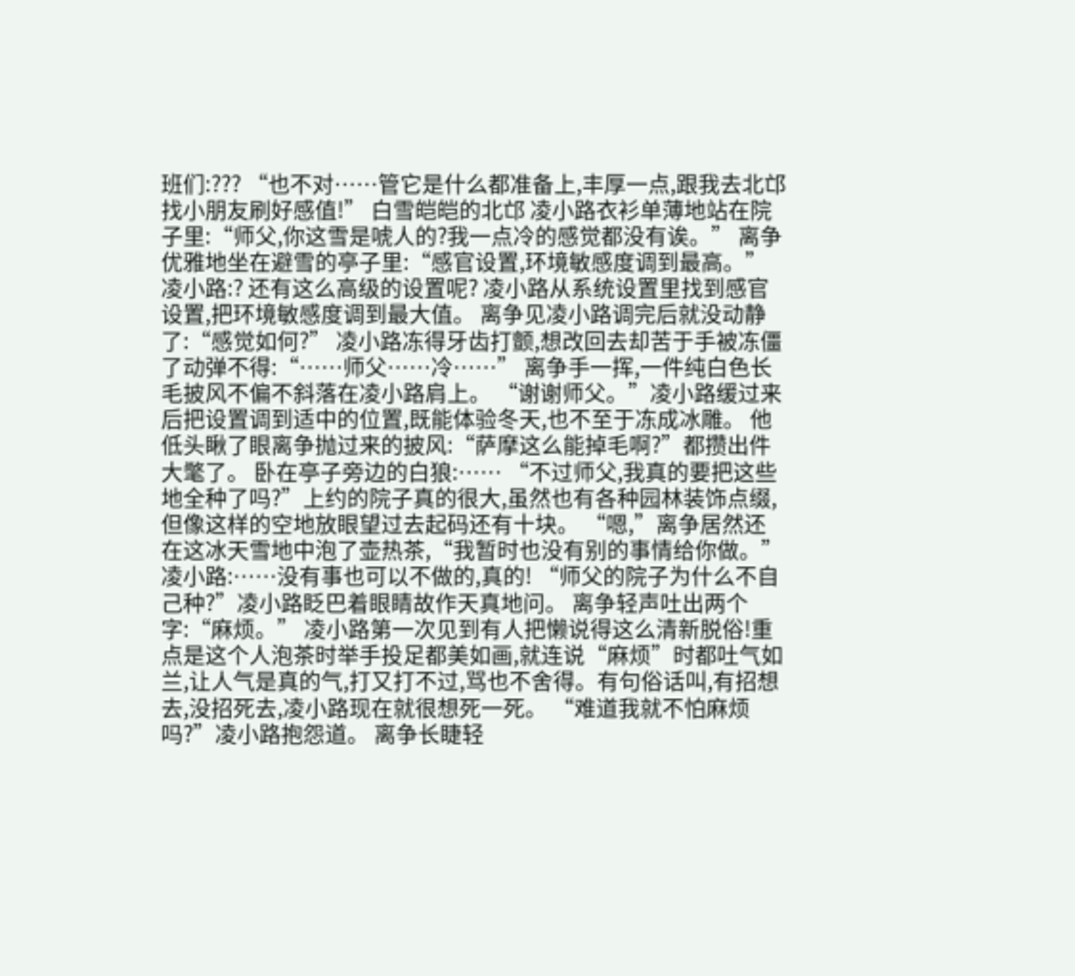班们:??? “也不对……管它是什么都准备上,丰厚一点,跟我去北邙找小朋友刷好感值!” 白雪皑皑的北邙 凌小路衣衫单薄地站在院子里:“师父,你这雪是唬人的?我一点冷的感觉都没有诶。” 离争优雅地坐在避雪的亭子里:“感官设置,环境敏感度调到最高。” 凌小路:? 还有这么高级的设置呢? 凌小路从系统设置里找到感官设置,把环境敏感度调到最大值。 离争见凌小路调完后就没动静了:“感觉如何?” 凌小路冻得牙齿打颤,想改回去却苦于手被冻僵了动弹不得:“……师父……冷……” 离争手一挥,一件纯白色长毛披风不偏不斜落在凌小路肩上。 “谢谢师父。”凌小路缓过来后把设置调到适中的位置,既能体验冬天,也不至于冻成冰雕。 他低头瞅了眼离争抛过来的披风:“萨摩这么能掉毛啊?”都攒出件大氅了。 卧在亭子旁边的白狼:…… “不过师父,我真的要把这些地全种了吗?”上约的院子真的很大,虽然也有各种园林装饰点缀,但像这样的空地放眼望过去起码还有十块。 “嗯,”离争居然还在这冰天雪地中泡了壶热茶,“我暂时也没有别的事情给你做。” 凌小路:……没有事也可以不做的,真的! “师父的院子为什么不自己种?”凌小路眨巴着眼睛故作天真地问。 离争轻声吐出两个字:“麻烦。” 凌小路第一次见到有人把懒说得这么清新脱俗!重点是这个人泡茶时举手投足都美如画,就连说“麻烦”时都吐气如兰,让人气是真的气,打又打不过,骂也不舍得。有句俗话叫,有招想去,没招死去,凌小路现在就很想死一死。 “难道我就不怕麻烦吗?”凌小路抱怨道。 离争长睫轻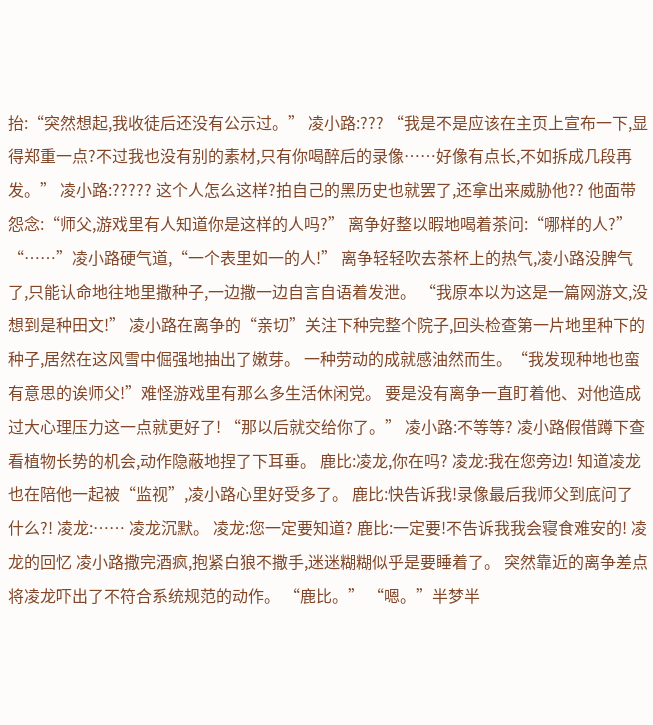抬:“突然想起,我收徒后还没有公示过。” 凌小路:??? “我是不是应该在主页上宣布一下,显得郑重一点?不过我也没有别的素材,只有你喝醉后的录像……好像有点长,不如拆成几段再发。” 凌小路:????? 这个人怎么这样?拍自己的黑历史也就罢了,还拿出来威胁他?? 他面带怨念:“师父,游戏里有人知道你是这样的人吗?” 离争好整以暇地喝着茶问:“哪样的人?” “……”凌小路硬气道,“一个表里如一的人!” 离争轻轻吹去茶杯上的热气,凌小路没脾气了,只能认命地往地里撒种子,一边撒一边自言自语着发泄。 “我原本以为这是一篇网游文,没想到是种田文!” 凌小路在离争的“亲切”关注下种完整个院子,回头检查第一片地里种下的种子,居然在这风雪中倔强地抽出了嫩芽。 一种劳动的成就感油然而生。“我发现种地也蛮有意思的诶师父!”难怪游戏里有那么多生活休闲党。 要是没有离争一直盯着他、对他造成过大心理压力这一点就更好了! “那以后就交给你了。” 凌小路:不等等? 凌小路假借蹲下查看植物长势的机会,动作隐蔽地捏了下耳垂。 鹿比:凌龙,你在吗? 凌龙:我在您旁边! 知道凌龙也在陪他一起被“监视”,凌小路心里好受多了。 鹿比:快告诉我!录像最后我师父到底问了什么?! 凌龙:…… 凌龙沉默。 凌龙:您一定要知道? 鹿比:一定要!不告诉我我会寝食难安的! 凌龙的回忆 凌小路撒完酒疯,抱紧白狼不撒手,迷迷糊糊似乎是要睡着了。 突然靠近的离争差点将凌龙吓出了不符合系统规范的动作。 “鹿比。” “嗯。”半梦半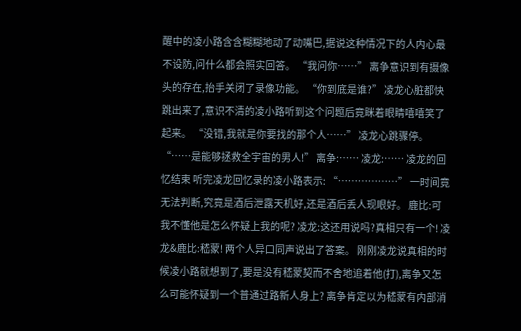醒中的凌小路含含糊糊地动了动嘴巴,据说这种情况下的人内心最不设防,问什么都会照实回答。 “我问你……” 离争意识到有摄像头的存在,抬手关闭了录像功能。 “你到底是谁?” 凌龙心脏都快跳出来了,意识不清的凌小路听到这个问题后竟眯着眼睛嘻嘻笑了起来。 “没错,我就是你要找的那个人……” 凌龙心跳骤停。 “……是能够拯救全宇宙的男人!” 离争:…… 凌龙:…… 凌龙的回忆结束 听完凌龙回忆录的凌小路表示: “………………” 一时间竟无法判断,究竟是酒后泄露天机好,还是酒后丢人现眼好。 鹿比:可我不懂他是怎么怀疑上我的呢? 凌龙:这还用说吗?真相只有一个! 凌龙&鹿比:嵇蒙! 两个人异口同声说出了答案。 刚刚凌龙说真相的时候凌小路就想到了,要是没有嵇蒙契而不舍地追着他(打),离争又怎么可能怀疑到一个普通过路新人身上? 离争肯定以为嵇蒙有内部消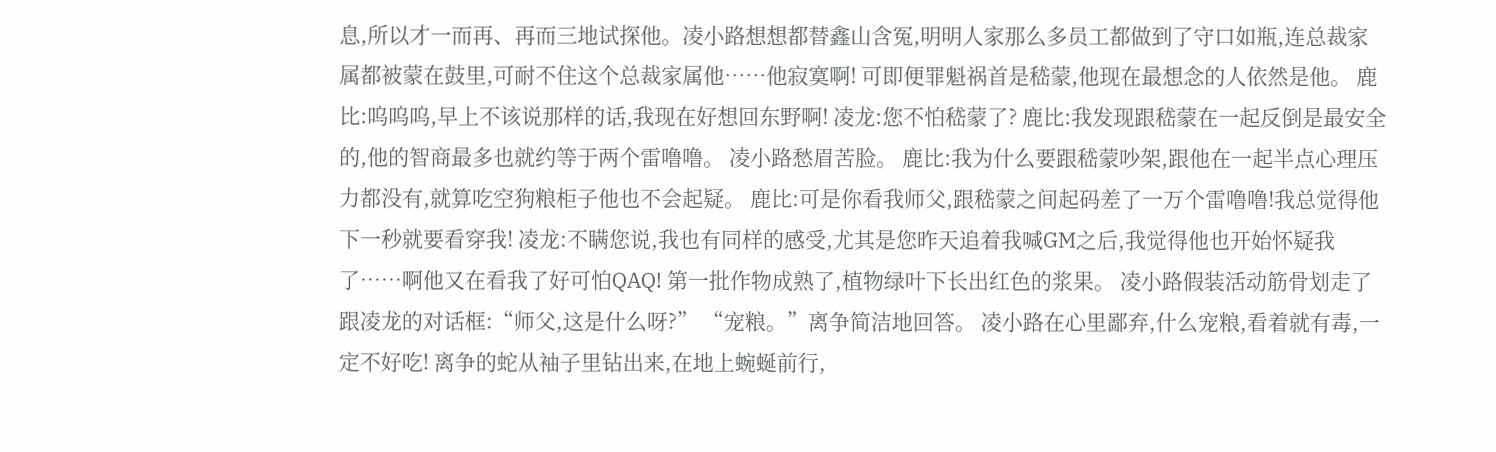息,所以才一而再、再而三地试探他。凌小路想想都替鑫山含冤,明明人家那么多员工都做到了守口如瓶,连总裁家属都被蒙在鼓里,可耐不住这个总裁家属他……他寂寞啊! 可即便罪魁祸首是嵇蒙,他现在最想念的人依然是他。 鹿比:呜呜呜,早上不该说那样的话,我现在好想回东野啊! 凌龙:您不怕嵇蒙了? 鹿比:我发现跟嵇蒙在一起反倒是最安全的,他的智商最多也就约等于两个雷噜噜。 凌小路愁眉苦脸。 鹿比:我为什么要跟嵇蒙吵架,跟他在一起半点心理压力都没有,就算吃空狗粮柜子他也不会起疑。 鹿比:可是你看我师父,跟嵇蒙之间起码差了一万个雷噜噜!我总觉得他下一秒就要看穿我! 凌龙:不瞒您说,我也有同样的感受,尤其是您昨天追着我喊GM之后,我觉得他也开始怀疑我了……啊他又在看我了好可怕QAQ! 第一批作物成熟了,植物绿叶下长出红色的浆果。 凌小路假装活动筋骨划走了跟凌龙的对话框:“师父,这是什么呀?” “宠粮。”离争简洁地回答。 凌小路在心里鄙弃,什么宠粮,看着就有毒,一定不好吃! 离争的蛇从袖子里钻出来,在地上蜿蜒前行,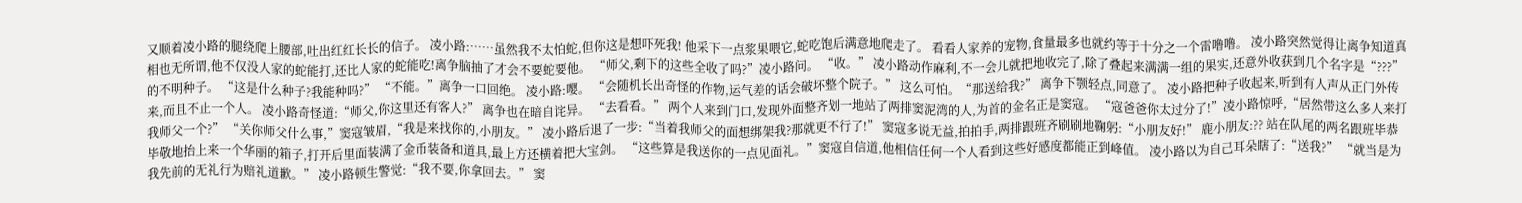又顺着凌小路的腿绕爬上腰部,吐出红红长长的信子。 凌小路:……虽然我不太怕蛇,但你这是想吓死我! 他采下一点浆果喂它,蛇吃饱后满意地爬走了。 看看人家养的宠物,食量最多也就约等于十分之一个雷噜噜。 凌小路突然觉得让离争知道真相也无所谓,他不仅没人家的蛇能打,还比人家的蛇能吃!离争脑抽了才会不要蛇要他。 “师父,剩下的这些全收了吗?”凌小路问。 “收。” 凌小路动作麻利,不一会儿就把地收完了,除了叠起来满满一组的果实,还意外收获到几个名字是“???”的不明种子。 “这是什么种子?我能种吗?” “不能。”离争一口回绝。 凌小路:嘤。 “会随机长出奇怪的作物,运气差的话会破坏整个院子。” 这么可怕。“那送给我?” 离争下颚轻点,同意了。 凌小路把种子收起来,听到有人声从正门外传来,而且不止一个人。 凌小路奇怪道:“师父,你这里还有客人?” 离争也在暗自诧异。 “去看看。” 两个人来到门口,发现外面整齐划一地站了两排窦泥湾的人,为首的金名正是窦寇。 “寇爸爸你太过分了!”凌小路惊呼,“居然带这么多人来打我师父一个?” “关你师父什么事,”窦寇皱眉,“我是来找你的,小朋友。” 凌小路后退了一步:“当着我师父的面想绑架我?那就更不行了!” 窦寇多说无益,拍拍手,两排跟班齐刷刷地鞠躬:“小朋友好!” 鹿小朋友:?? 站在队尾的两名跟班毕恭毕敬地抬上来一个华丽的箱子,打开后里面装满了金币装备和道具,最上方还横着把大宝剑。 “这些算是我送你的一点见面礼。”窦寇自信道,他相信任何一个人看到这些好感度都能正到峰值。 凌小路以为自己耳朵瞎了:“送我?” “就当是为我先前的无礼行为赔礼道歉。” 凌小路顿生警觉:“我不要,你拿回去。” 窦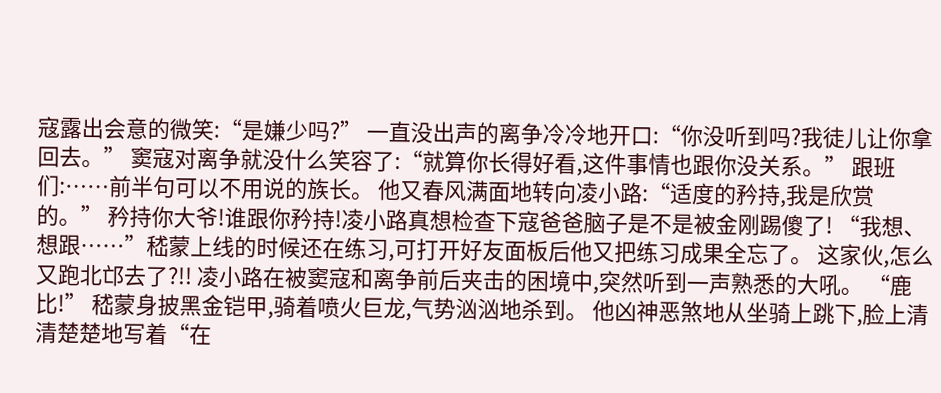寇露出会意的微笑:“是嫌少吗?” 一直没出声的离争冷冷地开口:“你没听到吗?我徒儿让你拿回去。” 窦寇对离争就没什么笑容了:“就算你长得好看,这件事情也跟你没关系。” 跟班们:……前半句可以不用说的族长。 他又春风满面地转向凌小路:“适度的矜持,我是欣赏的。” 矜持你大爷!谁跟你矜持!凌小路真想检查下寇爸爸脑子是不是被金刚踢傻了! “我想、想跟……”嵇蒙上线的时候还在练习,可打开好友面板后他又把练习成果全忘了。 这家伙,怎么又跑北邙去了?!! 凌小路在被窦寇和离争前后夹击的困境中,突然听到一声熟悉的大吼。 “鹿比!” 嵇蒙身披黑金铠甲,骑着喷火巨龙,气势汹汹地杀到。 他凶神恶煞地从坐骑上跳下,脸上清清楚楚地写着“在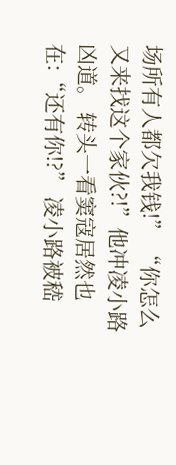场所有人都欠我钱!” “你怎么又来找这个家伙?!”他冲凌小路凶道。 转头一看窦寇居然也在:“还有你!?” 凌小路被嵇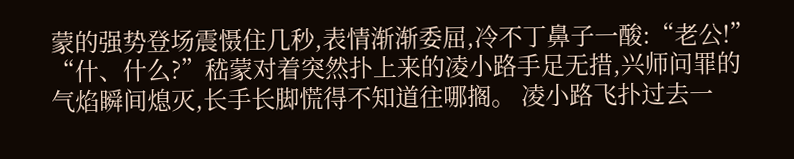蒙的强势登场震慑住几秒,表情渐渐委屈,冷不丁鼻子一酸:“老公!” “什、什么?”嵇蒙对着突然扑上来的凌小路手足无措,兴师问罪的气焰瞬间熄灭,长手长脚慌得不知道往哪搁。 凌小路飞扑过去一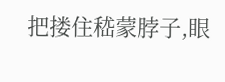把搂住嵇蒙脖子,眼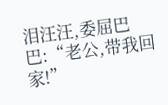泪汪汪,委屈巴巴:“老公,带我回家!”